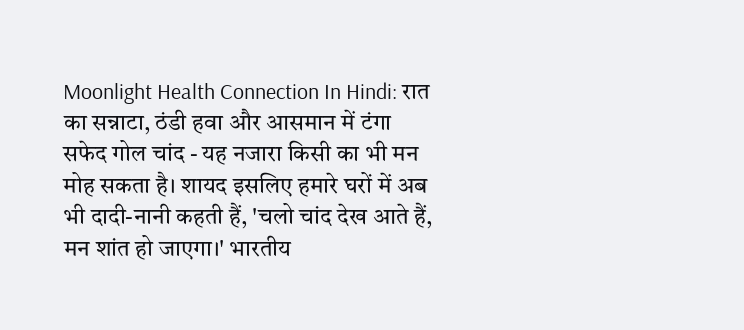Moonlight Health Connection In Hindi: रात का सन्नाटा, ठंडी हवा और आसमान में टंगा सफेद गोल चांद - यह नजारा किसी का भी मन मोह सकता है। शायद इसलिए हमारे घरों में अब भी दादी-नानी कहती हैं, 'चलो चांद देख आते हैं, मन शांत हो जाएगा।' भारतीय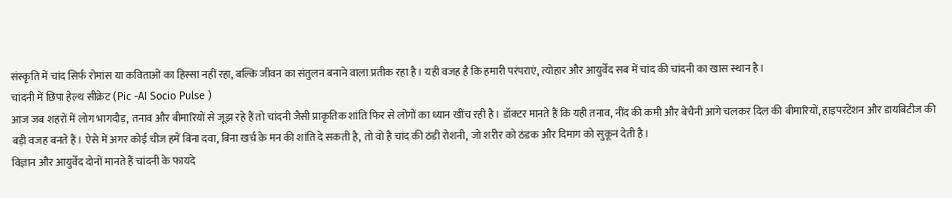संस्कृति में चांद सिर्फ रोमांस या कविताओं का हिस्सा नहीं रहा, बल्कि जीवन का संतुलन बनाने वाला प्रतीक रहा है। यही वजह है कि हमारी परंपराएं, त्योहार और आयुर्वेद सब में चांद की चांदनी का खास स्थान है।
चांदनी में छिपा हेल्थ सीक्रेट (Pic -AI Socio Pulse )
आज जब शहरों में लोग भागदौड़, तनाव और बीमारियों से जूझ रहे हैं तो चांदनी जैसी प्राकृतिक शांति फिर से लोगों का ध्यान खींच रही है। डॉक्टर मानते हैं कि यही तनाव, नींद की कमी और बेचैनी आगे चलकर दिल की बीमारियों, हाइपरटेंशन और डायबिटीज की बड़ी वजह बनते हैं। ऐसे में अगर कोई चीज हमें बिना दवा, बिना खर्च के मन की शांति दे सकती है, तो वो है चांद की ठंडी रोशनी, जो शरीर को ठंडक और दिमाग को सुकून देती है।
विज्ञान और आयुर्वेद दोनों मानते हैं चांदनी के फायदे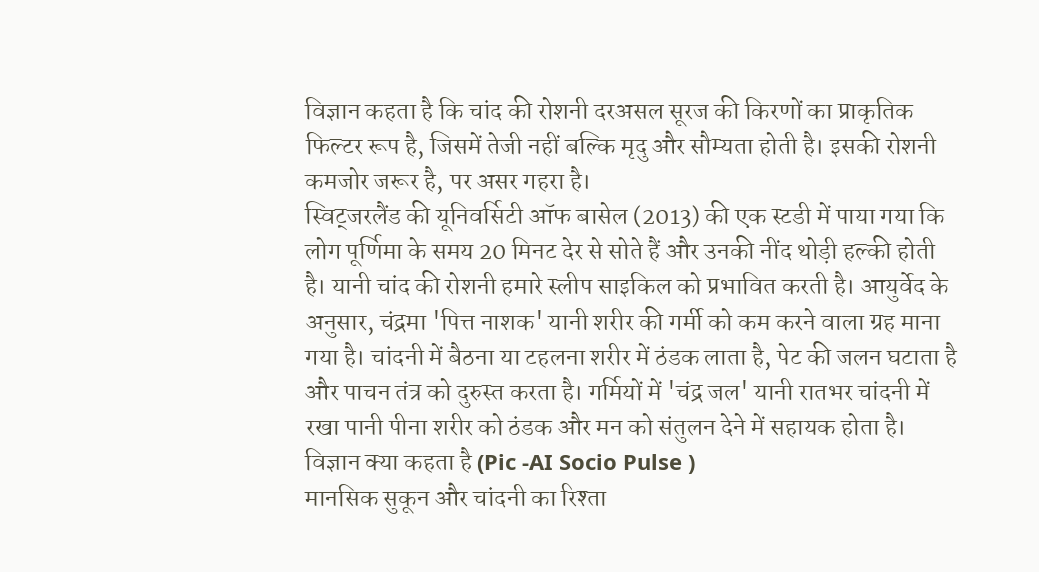विज्ञान कहता है कि चांद की रोशनी दरअसल सूरज की किरणों का प्राकृतिक फिल्टर रूप है, जिसमें तेजी नहीं बल्कि मृदु और सौम्यता होती है। इसकी रोशनी कमजोर जरूर है, पर असर गहरा है।
स्विट्जरलैंड की यूनिवर्सिटी ऑफ बासेल (2013) की एक स्टडी में पाया गया कि लोग पूर्णिमा के समय 20 मिनट देर से सोते हैं और उनकी नींद थोड़ी हल्की होती है। यानी चांद की रोशनी हमारे स्लीप साइकिल को प्रभावित करती है। आयुर्वेद के अनुसार, चंद्रमा 'पित्त नाशक' यानी शरीर की गर्मी को कम करने वाला ग्रह माना गया है। चांदनी में बैठना या टहलना शरीर में ठंडक लाता है, पेट की जलन घटाता है और पाचन तंत्र को दुरुस्त करता है। गर्मियों में 'चंद्र जल' यानी रातभर चांदनी में रखा पानी पीना शरीर को ठंडक और मन को संतुलन देने में सहायक होता है।
विज्ञान क्या कहता है (Pic -AI Socio Pulse )
मानसिक सुकून और चांदनी का रिश्ता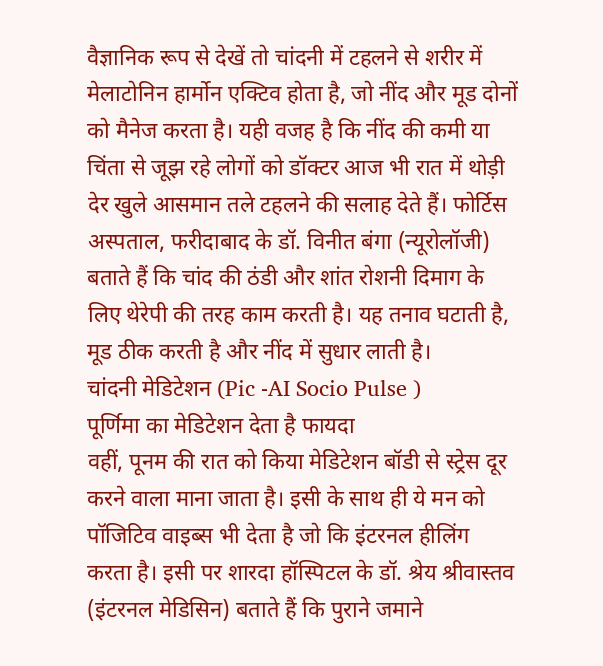वैज्ञानिक रूप से देखें तो चांदनी में टहलने से शरीर में मेलाटोनिन हार्मोन एक्टिव होता है, जो नींद और मूड दोनों को मैनेज करता है। यही वजह है कि नींद की कमी या चिंता से जूझ रहे लोगों को डॉक्टर आज भी रात में थोड़ी देर खुले आसमान तले टहलने की सलाह देते हैं। फोर्टिस अस्पताल, फरीदाबाद के डॉ. विनीत बंगा (न्यूरोलॉजी) बताते हैं कि चांद की ठंडी और शांत रोशनी दिमाग के लिए थेरेपी की तरह काम करती है। यह तनाव घटाती है, मूड ठीक करती है और नींद में सुधार लाती है।
चांदनी मेडिटेशन (Pic -AI Socio Pulse )
पूर्णिमा का मेडिटेशन देता है फायदा
वहीं, पूनम की रात को किया मेडिटेशन बॉडी से स्ट्रेस दूर करने वाला माना जाता है। इसी के साथ ही ये मन को पॉजिटिव वाइब्स भी देता है जो कि इंटरनल हीलिंग करता है। इसी पर शारदा हॉस्पिटल के डॉ. श्रेय श्रीवास्तव (इंटरनल मेडिसिन) बताते हैं कि पुराने जमाने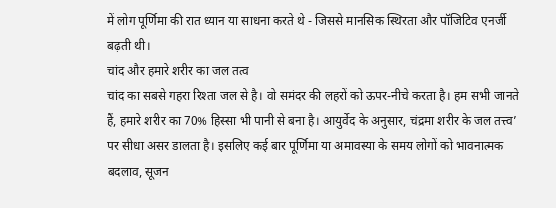में लोग पूर्णिमा की रात ध्यान या साधना करते थे - जिससे मानसिक स्थिरता और पॉजिटिव एनर्जी बढ़ती थी।
चांद और हमारे शरीर का जल तत्व
चांद का सबसे गहरा रिश्ता जल से है। वो समंदर की लहरों को ऊपर-नीचे करता है। हम सभी जानते हैं, हमारे शरीर का 70% हिस्सा भी पानी से बना है। आयुर्वेद के अनुसार, चंद्रमा शरीर के जल तत्त्व’ पर सीधा असर डालता है। इसलिए कई बार पूर्णिमा या अमावस्या के समय लोगों को भावनात्मक बदलाव, सूजन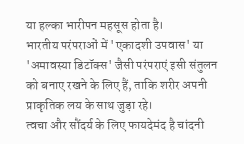या हल्का भारीपन महसूस होता है।
भारतीय परंपराओं में 'एकादशी उपवास' या 'अमावस्या डिटॉक्स' जैसी परंपराएं इसी संतुलन को बनाए रखने के लिए हैं, ताकि शरीर अपनी प्राकृतिक लय के साथ जुड़ा रहे।
त्वचा और सौंदर्य के लिए फायदेमंद है चांदनी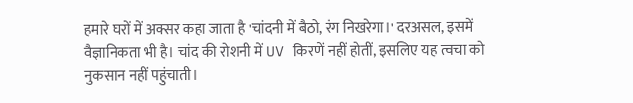हमारे घरों में अक्सर कहा जाता है 'चांदनी में बैठो, रंग निखरेगा।' दरअसल, इसमें वैज्ञानिकता भी है। चांद की रोशनी में UV किरणें नहीं होतीं, इसलिए यह त्वचा को नुकसान नहीं पहुंचाती।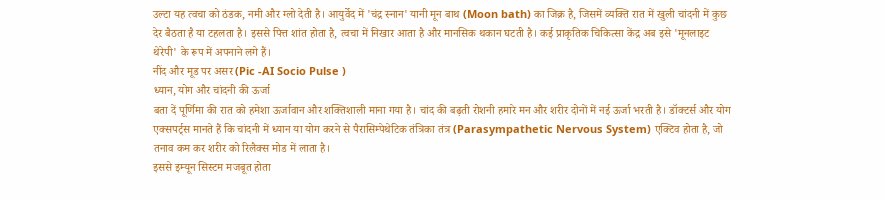उल्टा यह त्वचा को ठंडक, नमी और ग्लो देती है। आयुर्वेद में 'चंद्र स्नान' यानी मून बाथ (Moon bath) का जिक्र है, जिसमें व्यक्ति रात में खुली चांदनी में कुछ देर बैठता है या टहलता है। इससे पित्त शांत होता है, त्वचा में निखार आता है और मानसिक थकान घटती है। कई प्राकृतिक चिकित्सा केंद्र अब इसे 'मूनलाइट थेरेपी' के रूप में अपनाने लगे हैं।
नींद और मूड पर असर (Pic -AI Socio Pulse )
ध्यान, योग और चांदनी की ऊर्जा
बता दें पूर्णिमा की रात को हमेशा ऊर्जावान और शक्तिशाली माना गया है। चांद की बढ़ती रोशनी हमारे मन और शरीर दोनों में नई ऊर्जा भरती है। डॉक्टर्स और योग एक्सपर्ट्स मानते हैं कि चांदनी में ध्यान या योग करने से पैरासिम्पेथेटिक तंत्रिका तंत्र (Parasympathetic Nervous System) एक्टिव होता है, जो तनाव कम कर शरीर को रिलैक्स मोड में लाता है।
इससे इम्यून सिस्टम मजबूत होता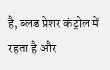है, ब्लड प्रेशर कंट्रोल में रहता है और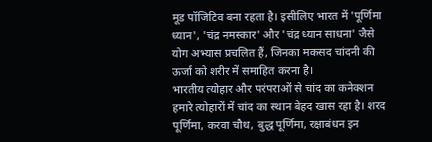मूड पॉजिटिव बना रहता है। इसीलिए भारत में 'पूर्णिमा ध्यान', 'चंद्र नमस्कार' और 'चंद्र ध्यान साधना' जैसे योग अभ्यास प्रचलित हैं, जिनका मकसद चांदनी की ऊर्जा को शरीर में समाहित करना है।
भारतीय त्योहार और परंपराओं से चांद का कनेक्शन
हमारे त्योहारों में चांद का स्थान बेहद खास रहा है। शरद पूर्णिमा, करवा चौथ, बुद्ध पूर्णिमा, रक्षाबंधन इन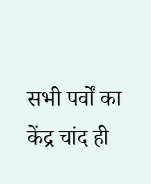सभी पर्वों का केंद्र चांद ही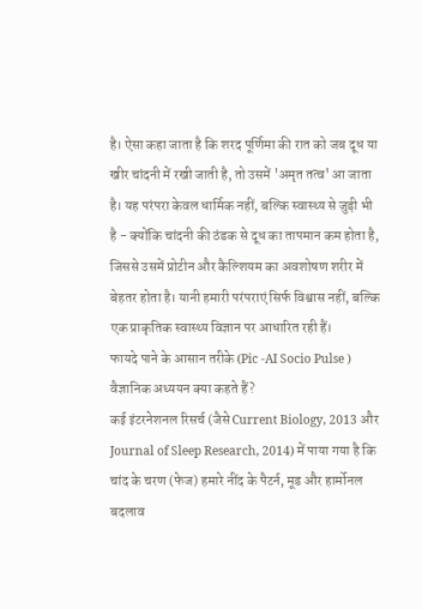है। ऐसा कहा जाता है कि शरद पूर्णिमा की रात को जब दूध या खीर चांदनी में रखी जाती है, तो उसमें 'अमृत तत्व' आ जाता है। यह परंपरा केवल धार्मिक नहीं, बल्कि स्वास्थ्य से जुड़ी भी है - क्योंकि चांदनी की ठंडक से दूध का तापमान कम होता है, जिससे उसमें प्रोटीन और कैल्शियम का अवशोषण शरीर में बेहतर होता है। यानी हमारी परंपराएं सिर्फ विश्वास नहीं, बल्कि एक प्राकृतिक स्वास्थ्य विज्ञान पर आधारित रही हैं।
फायदे पाने के आसान तरीके (Pic -AI Socio Pulse )
वैज्ञानिक अध्ययन क्या कहते हैं?
कई इंटरनेशनल रिसर्च (जैसे Current Biology, 2013 और Journal of Sleep Research, 2014) में पाया गया है कि चांद के चरण (फेज) हमारे नींद के पैटर्न, मूड और हार्मोनल बदलाव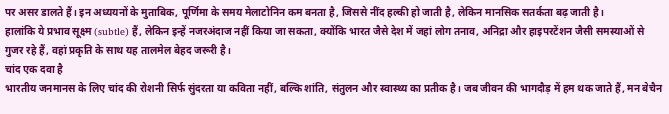पर असर डालते हैं। इन अध्ययनों के मुताबिक, पूर्णिमा के समय मेलाटोनिन कम बनता है, जिससे नींद हल्की हो जाती है, लेकिन मानसिक सतर्कता बढ़ जाती है।
हालांकि ये प्रभाव सूक्ष्म (subtle) हैं, लेकिन इन्हें नजरअंदाज नहीं किया जा सकता, क्योंकि भारत जैसे देश में जहां लोग तनाव, अनिद्रा और हाइपरटेंशन जैसी समस्याओं से गुजर रहे हैं, वहां प्रकृति के साथ यह तालमेल बेहद जरूरी है।
चांद एक दवा है
भारतीय जनमानस के लिए चांद की रोशनी सिर्फ सुंदरता या कविता नहीं, बल्कि शांति, संतुलन और स्वास्थ्य का प्रतीक है। जब जीवन की भागदौड़ में हम थक जाते हैं, मन बेचैन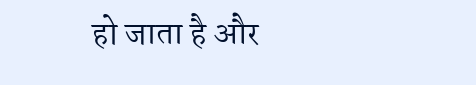हो जाता है और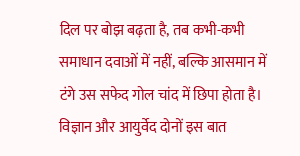दिल पर बोझ बढ़ता है, तब कभी-कभी समाधान दवाओं में नहीं, बल्कि आसमान में टंगे उस सफेद गोल चांद में छिपा होता है।
विज्ञान और आयुर्वेद दोनों इस बात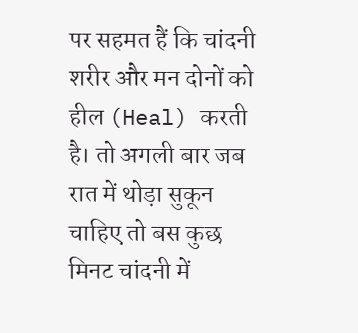पर सहमत हैं कि चांदनी शरीर और मन दोनों को हील (Heal) करती है। तो अगली बार जब रात में थोड़ा सुकून चाहिए तो बस कुछ मिनट चांदनी में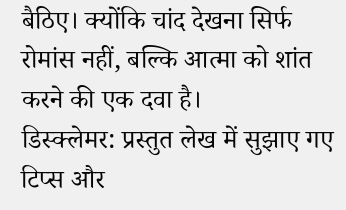बैठिए। क्योंकि चांद देखना सिर्फ रोमांस नहीं, बल्कि आत्मा को शांत करने की एक दवा है।
डिस्क्लेमर: प्रस्तुत लेख में सुझाए गए टिप्स और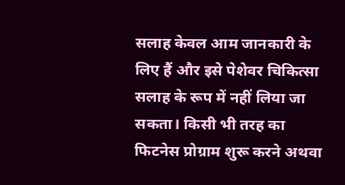सलाह केवल आम जानकारी के लिए हैं और इसे पेशेवर चिकित्सा सलाह के रूप में नहीं लिया जा सकता। किसी भी तरह का फिटनेस प्रोग्राम शुरू करने अथवा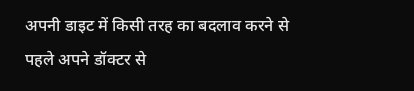अपनी डाइट में किसी तरह का बदलाव करने से पहले अपने डॉक्टर से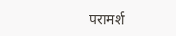परामर्श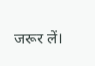जरूर लें।